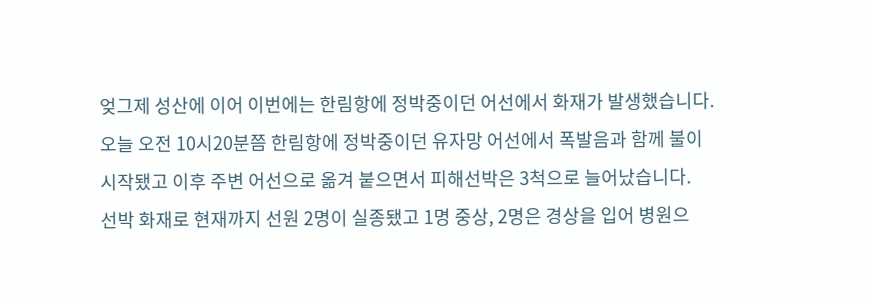엊그제 성산에 이어 이번에는 한림항에 정박중이던 어선에서 화재가 발생했습니다.
오늘 오전 10시20분쯤 한림항에 정박중이던 유자망 어선에서 폭발음과 함께 불이 시작됐고 이후 주변 어선으로 옮겨 붙으면서 피해선박은 3척으로 늘어났습니다.
선박 화재로 현재까지 선원 2명이 실종됐고 1명 중상, 2명은 경상을 입어 병원으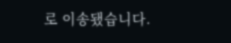로 이송됐습니다.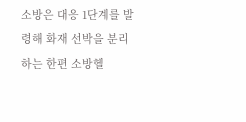소방은 대응 1단계를 발령해 화재 선박을 분리하는 한편 소방헬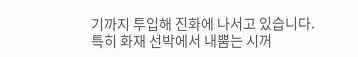기까지 투입해 진화에 나서고 있습니다.
특히 화재 선박에서 내뿜는 시꺼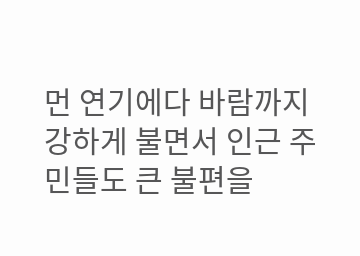먼 연기에다 바람까지 강하게 불면서 인근 주민들도 큰 불편을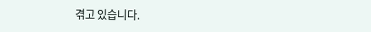겪고 있습니다.